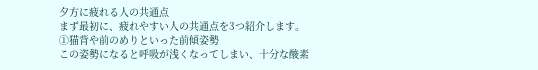夕方に疲れる人の共通点
まず最初に、疲れやすい人の共通点を3つ紹介します。
①猫背や前のめりといった前傾姿勢
この姿勢になると呼吸が浅くなってしまい、十分な酸素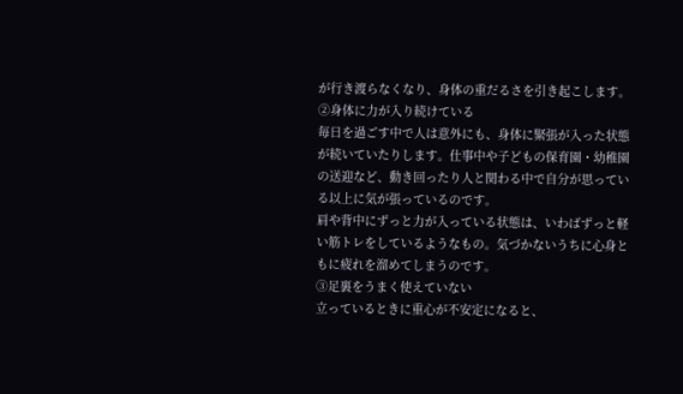が行き渡らなくなり、身体の重だるさを引き起こします。
②身体に力が入り続けている
毎日を過ごす中で人は意外にも、身体に緊張が入った状態が続いていたりします。仕事中や子どもの保育園・幼稚園の送迎など、動き回ったり人と関わる中で自分が思っている以上に気が張っているのです。
肩や背中にずっと力が入っている状態は、いわばずっと軽い筋トレをしているようなもの。気づかないうちに心身ともに疲れを溜めてしまうのです。
③足裏をうまく使えていない
立っているときに重心が不安定になると、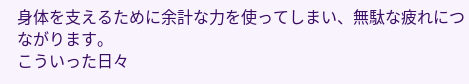身体を支えるために余計な力を使ってしまい、無駄な疲れにつながります。
こういった日々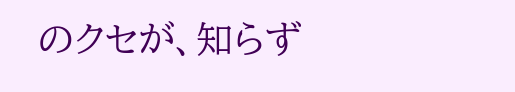のクセが、知らず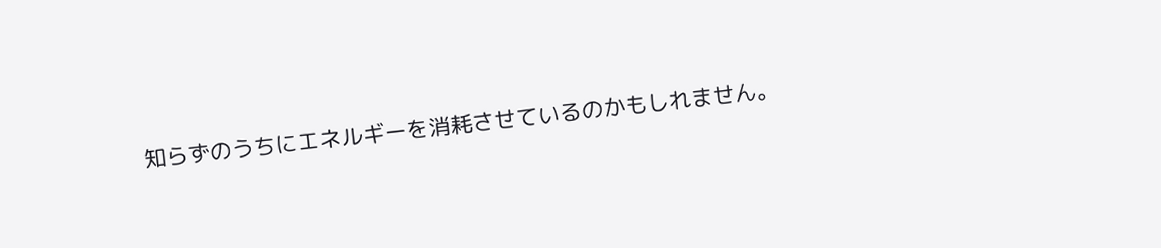知らずのうちにエネルギーを消耗させているのかもしれません。